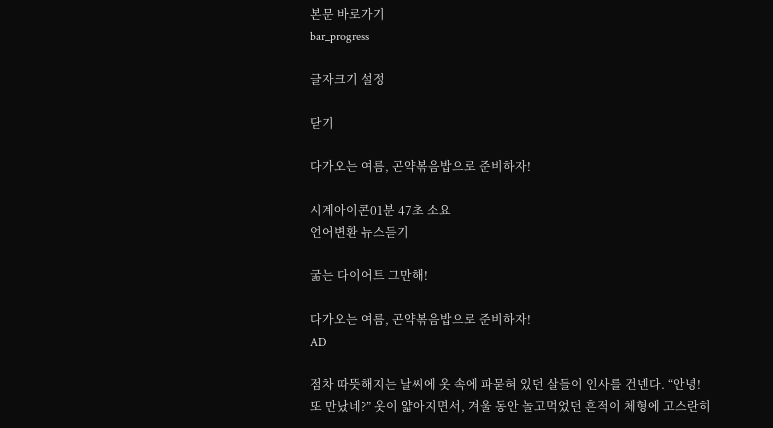본문 바로가기
bar_progress

글자크기 설정

닫기

다가오는 여름, 곤약볶음밥으로 준비하자!

시계아이콘01분 47초 소요
언어변환 뉴스듣기

굶는 다이어트 그만해!

다가오는 여름, 곤약볶음밥으로 준비하자!
AD

점차 따뜻해지는 날씨에 옷 속에 파묻혀 있던 살들이 인사를 건넨다. “안녕! 또 만났네?” 옷이 얇아지면서, 겨울 동안 놀고먹었던 흔적이 체형에 고스란히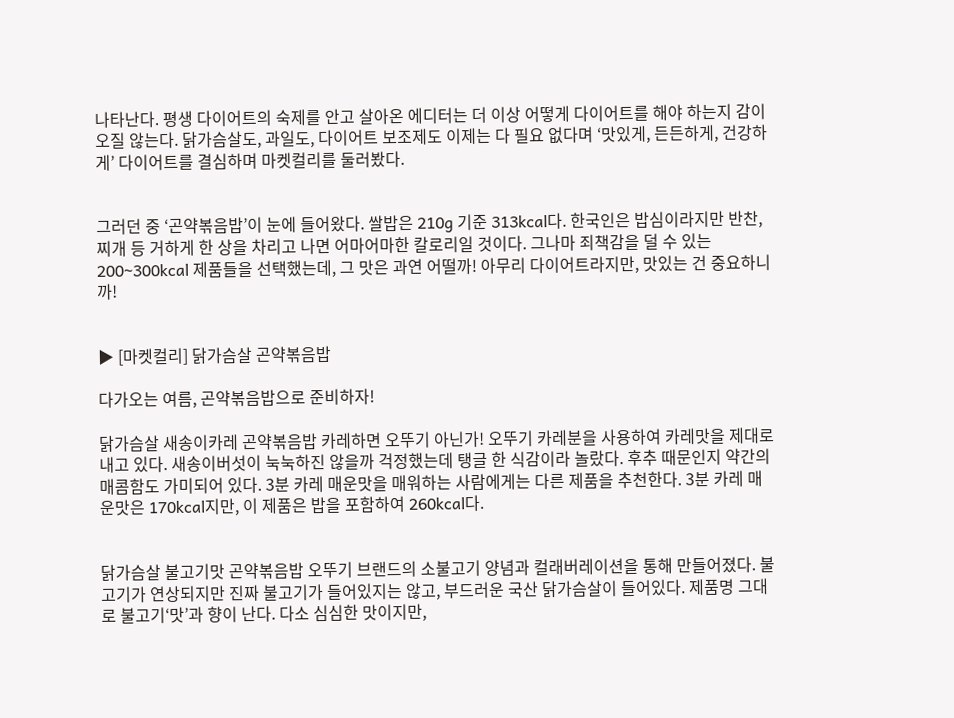나타난다. 평생 다이어트의 숙제를 안고 살아온 에디터는 더 이상 어떻게 다이어트를 해야 하는지 감이 오질 않는다. 닭가슴살도, 과일도, 다이어트 보조제도 이제는 다 필요 없다며 ‘맛있게, 든든하게, 건강하게’ 다이어트를 결심하며 마켓컬리를 둘러봤다.


그러던 중 ‘곤약볶음밥’이 눈에 들어왔다. 쌀밥은 210g 기준 313kcal다. 한국인은 밥심이라지만 반찬, 찌개 등 거하게 한 상을 차리고 나면 어마어마한 칼로리일 것이다. 그나마 죄책감을 덜 수 있는 200~300kcal 제품들을 선택했는데, 그 맛은 과연 어떨까! 아무리 다이어트라지만, 맛있는 건 중요하니까!


▶ [마켓컬리] 닭가슴살 곤약볶음밥

다가오는 여름, 곤약볶음밥으로 준비하자!

닭가슴살 새송이카레 곤약볶음밥 카레하면 오뚜기 아닌가! 오뚜기 카레분을 사용하여 카레맛을 제대로 내고 있다. 새송이버섯이 눅눅하진 않을까 걱정했는데 탱글 한 식감이라 놀랐다. 후추 때문인지 약간의 매콤함도 가미되어 있다. 3분 카레 매운맛을 매워하는 사람에게는 다른 제품을 추천한다. 3분 카레 매운맛은 170kcal지만, 이 제품은 밥을 포함하여 260kcal다.


닭가슴살 불고기맛 곤약볶음밥 오뚜기 브랜드의 소불고기 양념과 컬래버레이션을 통해 만들어졌다. 불고기가 연상되지만 진짜 불고기가 들어있지는 않고, 부드러운 국산 닭가슴살이 들어있다. 제품명 그대로 불고기‘맛’과 향이 난다. 다소 심심한 맛이지만,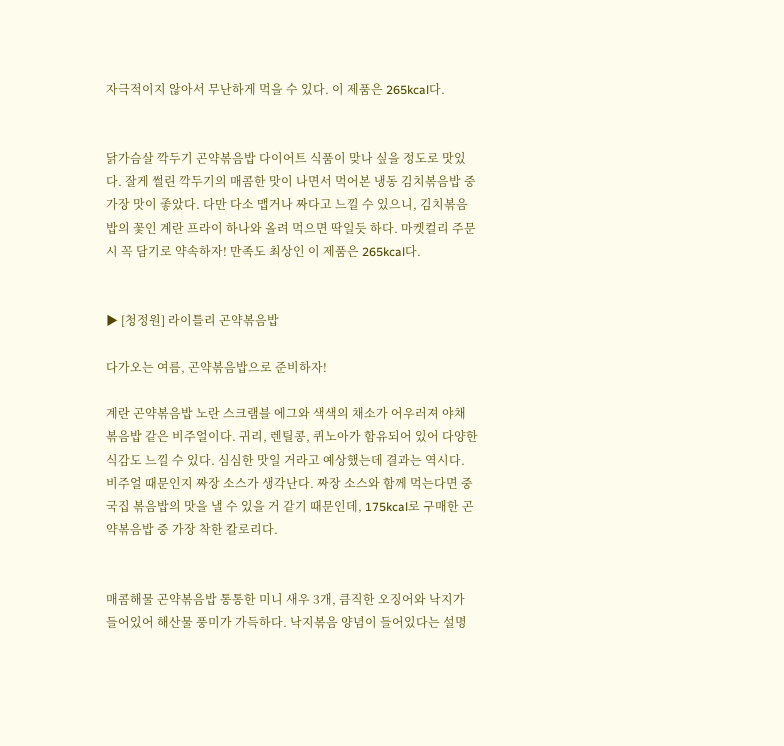자극적이지 않아서 무난하게 먹을 수 있다. 이 제품은 265kcal다.


닭가슴살 깍두기 곤약볶음밥 다이어트 식품이 맞나 싶을 정도로 맛있다. 잘게 썰린 깍두기의 매콤한 맛이 나면서 먹어본 냉동 김치볶음밥 중 가장 맛이 좋았다. 다만 다소 맵거나 짜다고 느낄 수 있으니, 김치볶음밥의 꽃인 계란 프라이 하나와 올려 먹으면 딱일듯 하다. 마켓컬리 주문 시 꼭 담기로 약속하자! 만족도 최상인 이 제품은 265kcal다.


▶ [청정원] 라이틀리 곤약볶음밥

다가오는 여름, 곤약볶음밥으로 준비하자!

계란 곤약볶음밥 노란 스크램블 에그와 색색의 채소가 어우러져 야채 볶음밥 같은 비주얼이다. 귀리, 렌틸콩, 퀴노아가 함유되어 있어 다양한 식감도 느낄 수 있다. 심심한 맛일 거라고 예상했는데 결과는 역시다. 비주얼 때문인지 짜장 소스가 생각난다. 짜장 소스와 함께 먹는다면 중국집 볶음밥의 맛을 낼 수 있을 거 같기 때문인데, 175kcal로 구매한 곤약볶음밥 중 가장 착한 칼로리다.


매콤해물 곤약볶음밥 통통한 미니 새우 3개, 큼직한 오징어와 낙지가 들어있어 해산물 풍미가 가득하다. 낙지볶음 양념이 들어있다는 설명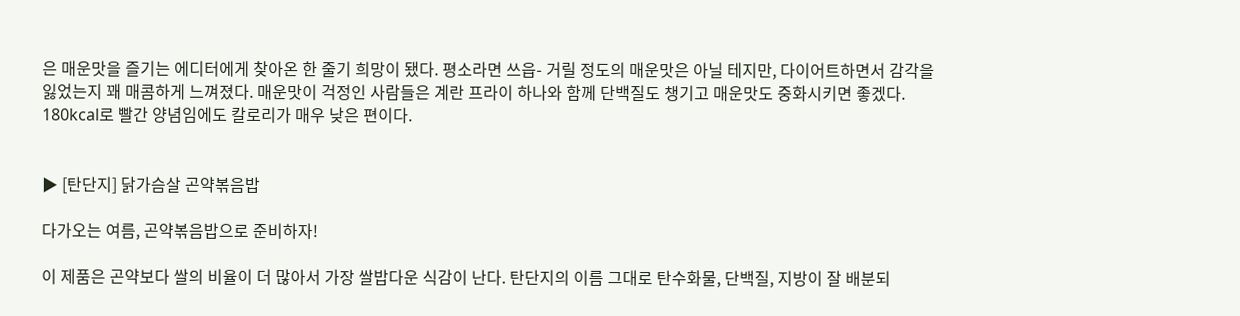은 매운맛을 즐기는 에디터에게 찾아온 한 줄기 희망이 됐다. 평소라면 쓰읍- 거릴 정도의 매운맛은 아닐 테지만, 다이어트하면서 감각을 잃었는지 꽤 매콤하게 느껴졌다. 매운맛이 걱정인 사람들은 계란 프라이 하나와 함께 단백질도 챙기고 매운맛도 중화시키면 좋겠다. 180kcal로 빨간 양념임에도 칼로리가 매우 낮은 편이다.


▶ [탄단지] 닭가슴살 곤약볶음밥

다가오는 여름, 곤약볶음밥으로 준비하자!

이 제품은 곤약보다 쌀의 비율이 더 많아서 가장 쌀밥다운 식감이 난다. 탄단지의 이름 그대로 탄수화물, 단백질, 지방이 잘 배분되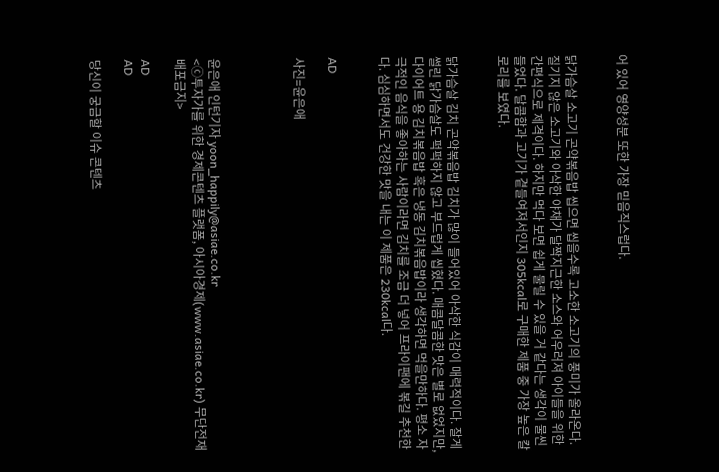어 있어 영양성분 또한 가장 믿음직스럽다.


닭가슴살 소고기 곤약볶음밥 씹으면 씹을수록 고소한 소고기의 풍미가 올라온다. 질기지 않은 소고기와 아삭한 야채가 달짝지근한 소스와 어우러져 아이들을 위한 간편식으로 제격이다. 하지만 먹다 보면 쉽게 물릴 수 있을 거 같다는 생각이 물씬 들었다. 달콤함과 고기가 곁들여져서인지 305kcal로 구매한 제품 중 가장 높은 칼로리를 보였다.


닭가슴살 김치 곤약볶음밥 김치가 많이 들어있어 아삭한 식감이 매력적이다. 잘게 썰린 닭가슴살도 퍽퍽하지 않고 부드럽게 씹혔다. 매콤달콤한 맛은 별로 없었지만, 다이어트 용 김치볶음밥 혹은 냉동 김치볶음밥이라 생각하면 먹을만하다. 평소 자극적인 음식을 좋아하는 사람이라면 김치를 조금 더 넣어 프라이팬에 볶길 추천한다. 심심하면서도 건강한 맛을 내는 이 제품은 230kcal다.


AD

사진=윤은애




윤은애 인턴기자 yoon_happily@asiae.co.kr
<ⓒ투자가를 위한 경제콘텐츠 플랫폼, 아시아경제(www.asiae.co.kr) 무단전재 배포금지>

AD
AD

당신이 궁금할 이슈 콘텐츠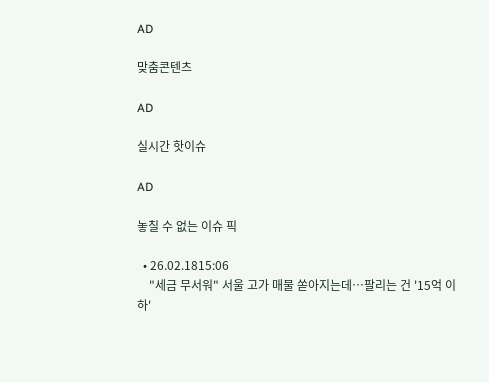AD

맞춤콘텐츠

AD

실시간 핫이슈

AD

놓칠 수 없는 이슈 픽

  • 26.02.1815:06
    "세금 무서워" 서울 고가 매물 쏟아지는데…팔리는 건 '15억 이하'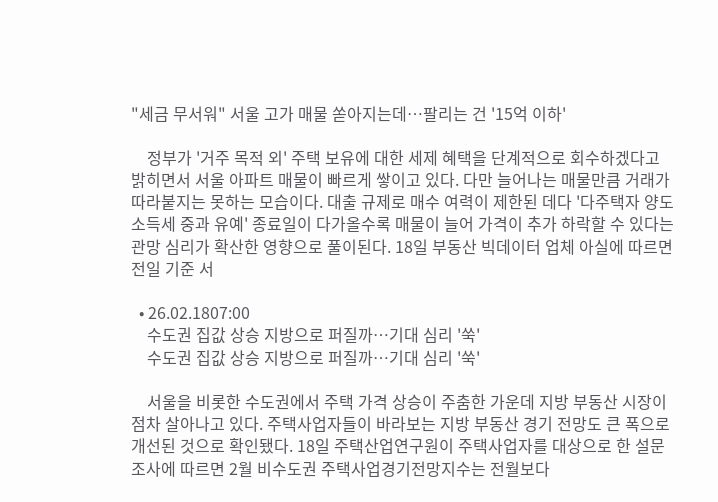"세금 무서워" 서울 고가 매물 쏟아지는데…팔리는 건 '15억 이하'

    정부가 '거주 목적 외' 주택 보유에 대한 세제 혜택을 단계적으로 회수하겠다고 밝히면서 서울 아파트 매물이 빠르게 쌓이고 있다. 다만 늘어나는 매물만큼 거래가 따라붙지는 못하는 모습이다. 대출 규제로 매수 여력이 제한된 데다 '다주택자 양도소득세 중과 유예' 종료일이 다가올수록 매물이 늘어 가격이 추가 하락할 수 있다는 관망 심리가 확산한 영향으로 풀이된다. 18일 부동산 빅데이터 업체 아실에 따르면 전일 기준 서

  • 26.02.1807:00
    수도권 집값 상승 지방으로 퍼질까…기대 심리 '쑥'
    수도권 집값 상승 지방으로 퍼질까…기대 심리 '쑥'

    서울을 비롯한 수도권에서 주택 가격 상승이 주춤한 가운데 지방 부동산 시장이 점차 살아나고 있다. 주택사업자들이 바라보는 지방 부동산 경기 전망도 큰 폭으로 개선된 것으로 확인됐다. 18일 주택산업연구원이 주택사업자를 대상으로 한 설문조사에 따르면 2월 비수도권 주택사업경기전망지수는 전월보다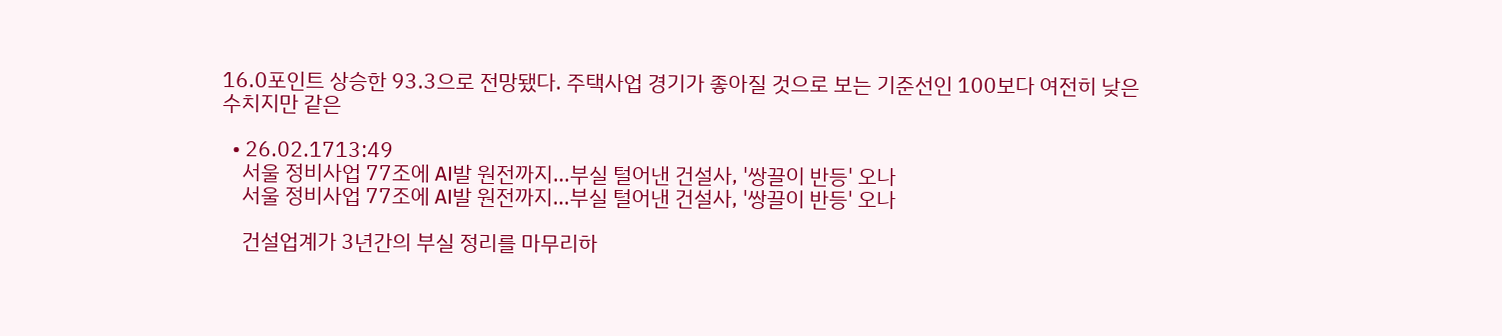16.0포인트 상승한 93.3으로 전망됐다. 주택사업 경기가 좋아질 것으로 보는 기준선인 100보다 여전히 낮은 수치지만 같은

  • 26.02.1713:49
    서울 정비사업 77조에 AI발 원전까지…부실 털어낸 건설사, '쌍끌이 반등' 오나
    서울 정비사업 77조에 AI발 원전까지…부실 털어낸 건설사, '쌍끌이 반등' 오나

    건설업계가 3년간의 부실 정리를 마무리하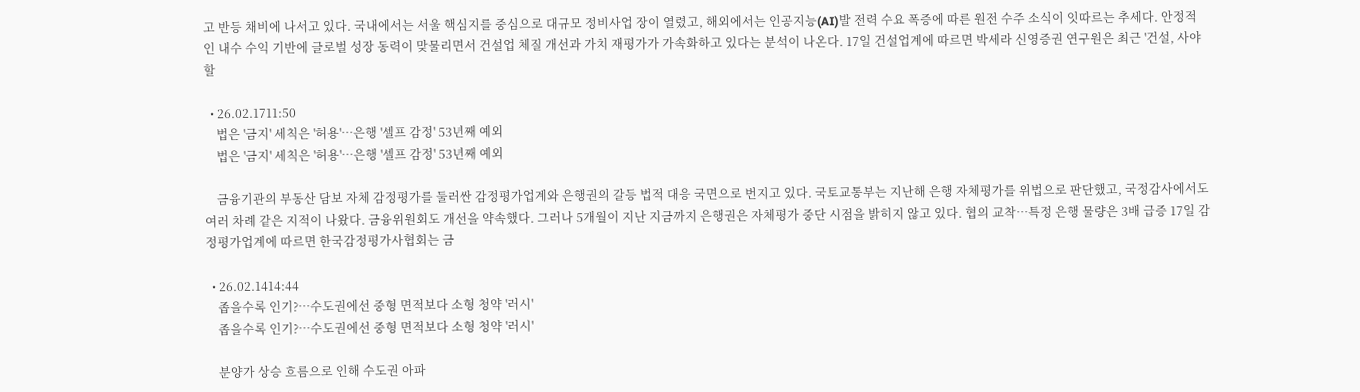고 반등 채비에 나서고 있다. 국내에서는 서울 핵심지를 중심으로 대규모 정비사업 장이 열렸고, 해외에서는 인공지능(AI)발 전력 수요 폭증에 따른 원전 수주 소식이 잇따르는 추세다. 안정적인 내수 수익 기반에 글로벌 성장 동력이 맞물리면서 건설업 체질 개선과 가치 재평가가 가속화하고 있다는 분석이 나온다. 17일 건설업계에 따르면 박세라 신영증권 연구원은 최근 '건설, 사야 할

  • 26.02.1711:50
    법은 '금지' 세칙은 '허용'…은행 '셀프 감정' 53년째 예외
    법은 '금지' 세칙은 '허용'…은행 '셀프 감정' 53년째 예외

    금융기관의 부동산 담보 자체 감정평가를 둘러싼 감정평가업계와 은행권의 갈등 법적 대응 국면으로 번지고 있다. 국토교통부는 지난해 은행 자체평가를 위법으로 판단했고, 국정감사에서도 여러 차례 같은 지적이 나왔다. 금융위원회도 개선을 약속했다. 그러나 5개월이 지난 지금까지 은행권은 자체평가 중단 시점을 밝히지 않고 있다. 협의 교착…특정 은행 물량은 3배 급증 17일 감정평가업계에 따르면 한국감정평가사협회는 금

  • 26.02.1414:44
    좁을수록 인기?…수도권에선 중형 면적보다 소형 청약 '러시'
    좁을수록 인기?…수도권에선 중형 면적보다 소형 청약 '러시'

    분양가 상승 흐름으로 인해 수도권 아파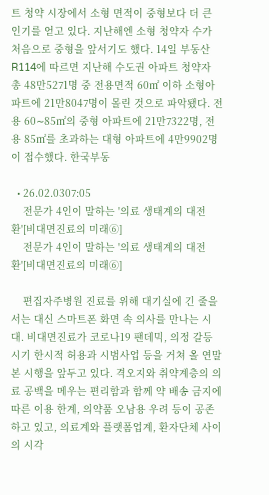트 청약 시장에서 소형 면적이 중형보다 더 큰 인기를 얻고 있다. 지난해엔 소형 청약자 수가 처음으로 중형을 앞서기도 했다. 14일 부동산R114에 따르면 지난해 수도권 아파트 청약자 총 48만5271명 중 전용면적 60㎡ 이하 소형아파트에 21만8047명이 몰린 것으로 파악됐다. 전용 60∼85㎡의 중형 아파트에 21만7322명, 전용 85㎡를 초과하는 대형 아파트에 4만9902명이 접수했다. 한국부동

  • 26.02.0307:05
    전문가 4인이 말하는 '의료 생태계의 대전환'[비대면진료의 미래⑥]
    전문가 4인이 말하는 '의료 생태계의 대전환'[비대면진료의 미래⑥]

    편집자주병원 진료를 위해 대기실에 긴 줄을 서는 대신 스마트폰 화면 속 의사를 만나는 시대. 비대면진료가 코로나19 팬데믹, 의정 갈등 시기 한시적 허용과 시범사업 등을 거쳐 올 연말 본 시행을 앞두고 있다. 격오지와 취약계층의 의료 공백을 메우는 편리함과 함께 약 배송 금지에 따른 이용 한계, 의약품 오남용 우려 등이 공존하고 있고, 의료계와 플랫폼업계, 환자단체 사이의 시각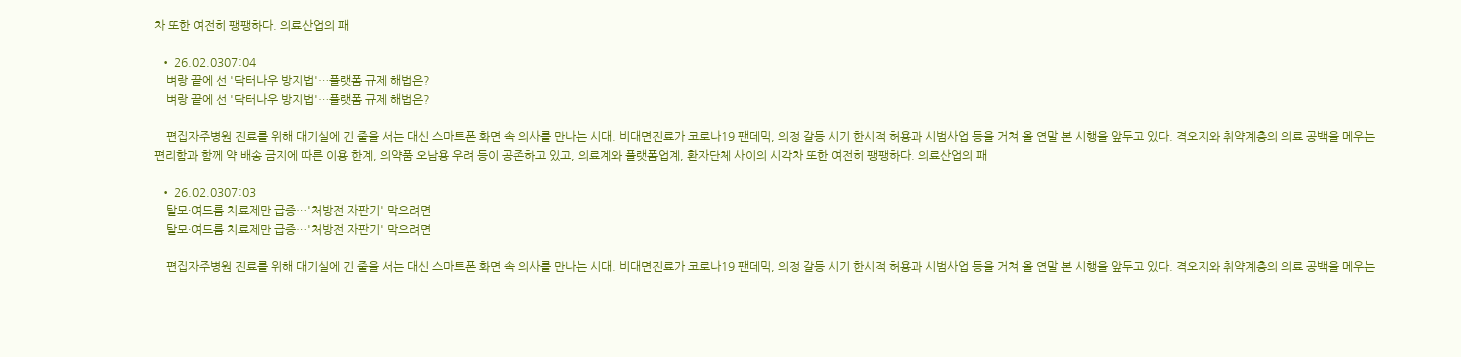차 또한 여전히 팽팽하다. 의료산업의 패

  • 26.02.0307:04
    벼랑 끝에 선 '닥터나우 방지법'…플랫폼 규제 해법은?
    벼랑 끝에 선 '닥터나우 방지법'…플랫폼 규제 해법은?

    편집자주병원 진료를 위해 대기실에 긴 줄을 서는 대신 스마트폰 화면 속 의사를 만나는 시대. 비대면진료가 코로나19 팬데믹, 의정 갈등 시기 한시적 허용과 시범사업 등을 거쳐 올 연말 본 시행을 앞두고 있다. 격오지와 취약계층의 의료 공백을 메우는 편리함과 함께 약 배송 금지에 따른 이용 한계, 의약품 오남용 우려 등이 공존하고 있고, 의료계와 플랫폼업계, 환자단체 사이의 시각차 또한 여전히 팽팽하다. 의료산업의 패

  • 26.02.0307:03
    탈모·여드름 치료제만 급증…'처방전 자판기' 막으려면
    탈모·여드름 치료제만 급증…'처방전 자판기' 막으려면

    편집자주병원 진료를 위해 대기실에 긴 줄을 서는 대신 스마트폰 화면 속 의사를 만나는 시대. 비대면진료가 코로나19 팬데믹, 의정 갈등 시기 한시적 허용과 시범사업 등을 거쳐 올 연말 본 시행을 앞두고 있다. 격오지와 취약계층의 의료 공백을 메우는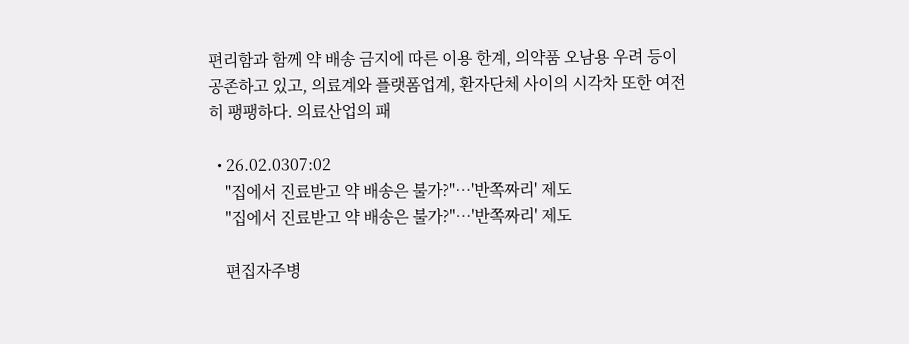편리함과 함께 약 배송 금지에 따른 이용 한계, 의약품 오남용 우려 등이 공존하고 있고, 의료계와 플랫폼업계, 환자단체 사이의 시각차 또한 여전히 팽팽하다. 의료산업의 패

  • 26.02.0307:02
    "집에서 진료받고 약 배송은 불가?"…'반쪽짜리' 제도
    "집에서 진료받고 약 배송은 불가?"…'반쪽짜리' 제도

    편집자주병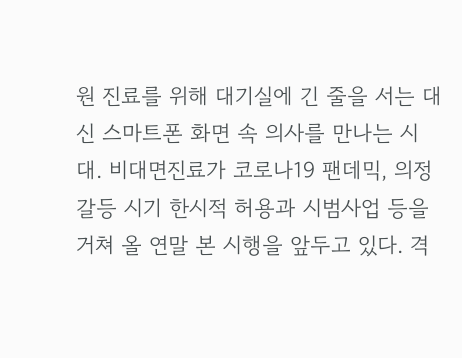원 진료를 위해 대기실에 긴 줄을 서는 대신 스마트폰 화면 속 의사를 만나는 시대. 비대면진료가 코로나19 팬데믹, 의정 갈등 시기 한시적 허용과 시범사업 등을 거쳐 올 연말 본 시행을 앞두고 있다. 격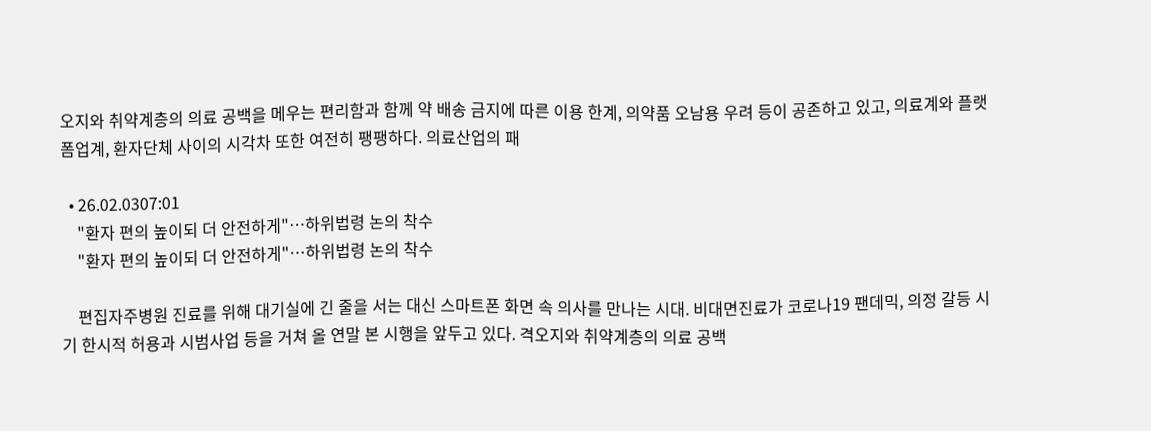오지와 취약계층의 의료 공백을 메우는 편리함과 함께 약 배송 금지에 따른 이용 한계, 의약품 오남용 우려 등이 공존하고 있고, 의료계와 플랫폼업계, 환자단체 사이의 시각차 또한 여전히 팽팽하다. 의료산업의 패

  • 26.02.0307:01
    "환자 편의 높이되 더 안전하게"…하위법령 논의 착수
    "환자 편의 높이되 더 안전하게"…하위법령 논의 착수

    편집자주병원 진료를 위해 대기실에 긴 줄을 서는 대신 스마트폰 화면 속 의사를 만나는 시대. 비대면진료가 코로나19 팬데믹, 의정 갈등 시기 한시적 허용과 시범사업 등을 거쳐 올 연말 본 시행을 앞두고 있다. 격오지와 취약계층의 의료 공백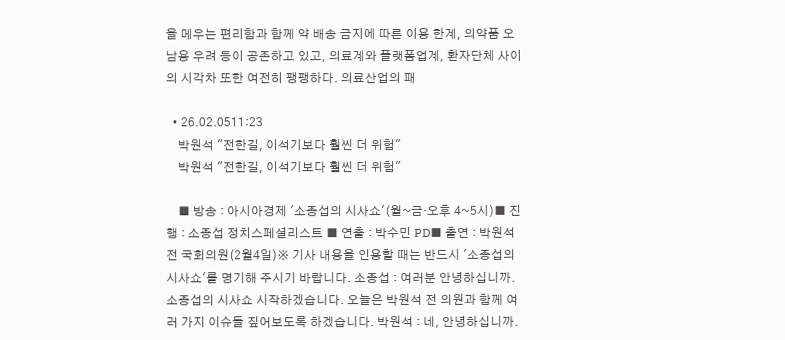을 메우는 편리함과 함께 약 배송 금지에 따른 이용 한계, 의약품 오남용 우려 등이 공존하고 있고, 의료계와 플랫폼업계, 환자단체 사이의 시각차 또한 여전히 팽팽하다. 의료산업의 패

  • 26.02.0511:23
    박원석 "전한길, 이석기보다 훨씬 더 위험"
    박원석 "전한길, 이석기보다 훨씬 더 위험"

    ■ 방송 : 아시아경제 '소종섭의 시사쇼'(월~금·오후 4~5시)■ 진행 : 소종섭 정치스페셜리스트 ■ 연출 : 박수민 PD■ 출연 : 박원석 전 국회의원(2월4일)※ 기사 내용을 인용할 때는 반드시 '소종섭의 시사쇼'를 명기해 주시기 바랍니다. 소종섭 : 여러분 안녕하십니까. 소종섭의 시사쇼 시작하겠습니다. 오늘은 박원석 전 의원과 함께 여러 가지 이슈들 짚어보도록 하겠습니다. 박원석 : 네, 안녕하십니까.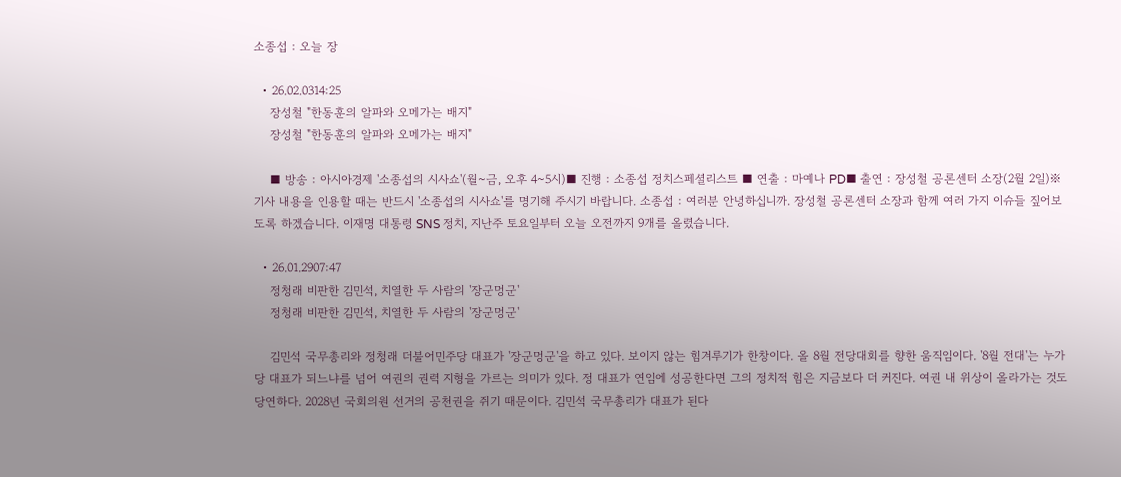소종섭 : 오늘 장

  • 26.02.0314:25
    장성철 "한동훈의 알파와 오메가는 배지"
    장성철 "한동훈의 알파와 오메가는 배지"

    ■ 방송 : 아시아경제 '소종섭의 시사쇼'(월~금, 오후 4~5시)■ 진행 : 소종섭 정치스페셜리스트 ■ 연출 : 마예나 PD■ 출연 : 장성철 공론센터 소장(2월 2일)※ 기사 내용을 인용할 때는 반드시 '소종섭의 시사쇼'를 명기해 주시기 바랍니다. 소종섭 : 여러분 안녕하십니까. 장성철 공론센터 소장과 함께 여러 가지 이슈들 짚어보도록 하겠습니다. 이재명 대통령 SNS 정치, 지난주 토요일부터 오늘 오전까지 9개를 올렸습니다.

  • 26.01.2907:47
    정청래 비판한 김민석, 치열한 두 사람의 '장군멍군'
    정청래 비판한 김민석, 치열한 두 사람의 '장군멍군'

    김민석 국무총리와 정청래 더불어민주당 대표가 '장군멍군'을 하고 있다. 보이지 않는 힘겨루기가 한창이다. 올 8월 전당대회를 향한 움직임이다. '8월 전대'는 누가 당 대표가 되느냐를 넘어 여권의 권력 지형을 가르는 의미가 있다. 정 대표가 연임에 성공한다면 그의 정치적 힘은 지금보다 더 커진다. 여권 내 위상이 올라가는 것도 당연하다. 2028년 국회의원 선거의 공천권을 쥐기 때문이다. 김민석 국무총리가 대표가 된다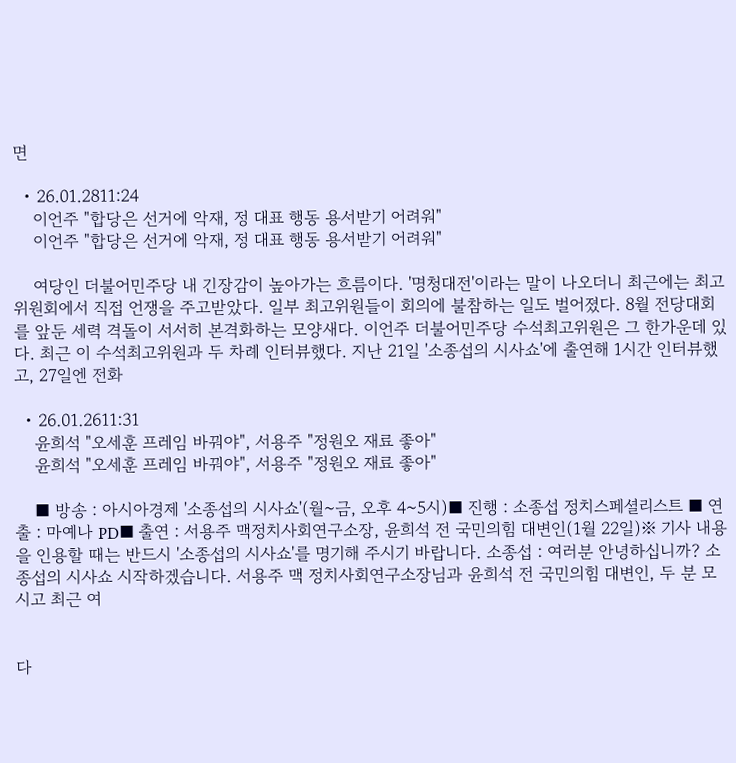면

  • 26.01.2811:24
    이언주 "합당은 선거에 악재, 정 대표 행동 용서받기 어려워"
    이언주 "합당은 선거에 악재, 정 대표 행동 용서받기 어려워"

    여당인 더불어민주당 내 긴장감이 높아가는 흐름이다. '명청대전'이라는 말이 나오더니 최근에는 최고위원회에서 직접 언쟁을 주고받았다. 일부 최고위원들이 회의에 불참하는 일도 벌어졌다. 8월 전당대회를 앞둔 세력 격돌이 서서히 본격화하는 모양새다. 이언주 더불어민주당 수석최고위원은 그 한가운데 있다. 최근 이 수석최고위원과 두 차례 인터뷰했다. 지난 21일 '소종섭의 시사쇼'에 출연해 1시간 인터뷰했고, 27일엔 전화

  • 26.01.2611:31
    윤희석 "오세훈 프레임 바꿔야", 서용주 "정원오 재료 좋아"
    윤희석 "오세훈 프레임 바꿔야", 서용주 "정원오 재료 좋아"

    ■ 방송 : 아시아경제 '소종섭의 시사쇼'(월~금, 오후 4~5시)■ 진행 : 소종섭 정치스페셜리스트 ■ 연출 : 마예나 PD■ 출연 : 서용주 맥정치사회연구소장, 윤희석 전 국민의힘 대변인(1월 22일)※ 기사 내용을 인용할 때는 반드시 '소종섭의 시사쇼'를 명기해 주시기 바랍니다. 소종섭 : 여러분 안녕하십니까? 소종섭의 시사쇼 시작하겠습니다. 서용주 맥 정치사회연구소장님과 윤희석 전 국민의힘 대변인, 두 분 모시고 최근 여


다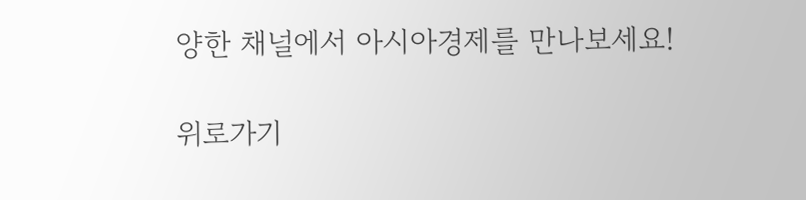양한 채널에서 아시아경제를 만나보세요!

위로가기